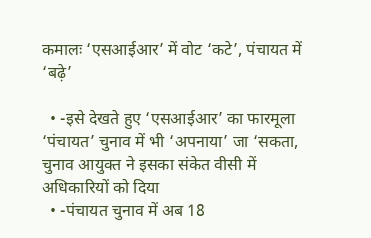कमालः ‘एसआईआर’ में वोट ‘कटे’, पंचायत में ‘बढ़े’

  • -इसे देखते हुए ‘एसआईआर’ का फारमूला ‘पंचायत’ चुनाव में भी ‘अपनाया’ जा ‘सकता, चुनाव आयुक्त ने इसका संकेत वीसी में अधिकारियों को दिया
  • -पंचायत चुनाव में अब 18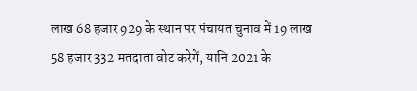लाख 68 हजार 929 के स्थान पर पंचायत चुनाव में 19 लाख 58 हजार 332 मतदाता वोट करेगें, यानि 2021 के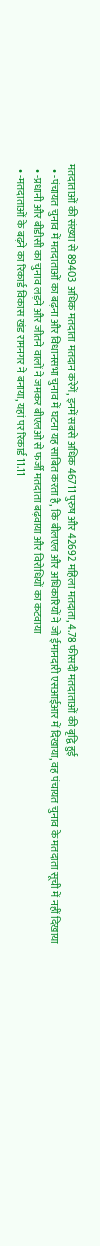मतदाताओं की संख्या से 89403 अधिक मतदाता मतदान करेगें, इनमें सबसे अधिक 46711 पुरुष और 42692 महिला मतदाता, 4.78 फीसदी मतदाताओं की बृद्वि हुई
  • -पंचायत चुनाव में मतदाताओं का बढ़ना और विधानसभा चुनाव में घटना यह साबित करता है, कि बीलएल और अधिकारियों ने जो ईमानदारी एसआईआर में दिखाया, वह पंचायत चुनाव के मतदाता सूची में नहीं दिखाया
  • -प्रधानी और बीडीसी का चुनाव लड़ने और जीतने वालों ने जमकर बीएलओ से फर्जी मतदाता बढ़वाया और विरोधियों का कटवाया
  • -मतदाताओं के बढ़ने का रिकार्ड विकास खंड रामनगर ने बनाया, यहां पर रिकार्ड 11.11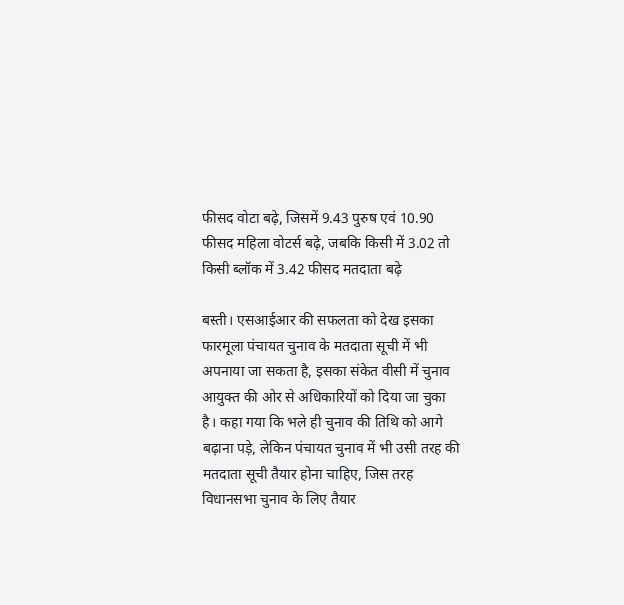फीसद वोटा बढ़े, जिसमें 9.43 पुरुष एवं 10.90 फीसद महिला वोटर्स बढ़े, जबकि किसी में 3.02 तो किसी ब्लॉक में 3.42 फीसद मतदाता बढ़े

बस्ती। एसआईआर की सफलता को देख इसका फारमूला पंचायत चुनाव के मतदाता सूची में भी अपनाया जा सकता है, इसका संकेत वीसी में चुनाव आयुक्त की ओर से अधिकारियों को दिया जा चुका है। कहा गया कि भले ही चुनाव की तिथि को आगे बढ़ाना पड़े, लेकिन पंचायत चुनाव में भी उसी तरह की मतदाता सूची तैयार होना चाहिए, जिस तरह विधानसभा चुनाव के लिए तैयार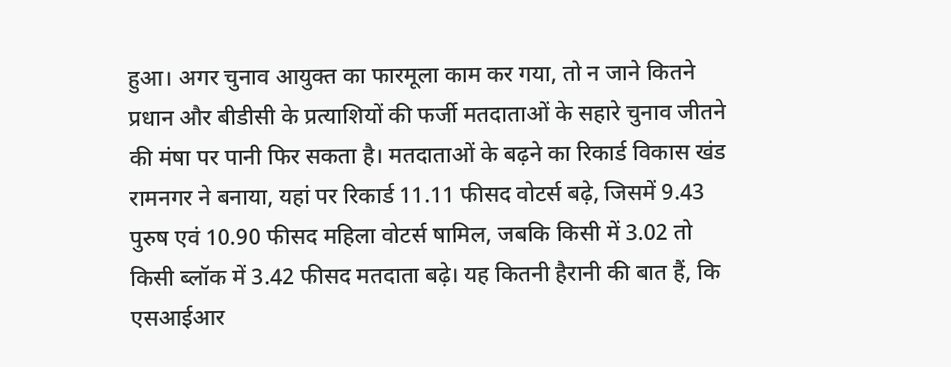हुआ। अगर चुनाव आयुक्त का फारमूला काम कर गया, तो न जाने कितने प्रधान और बीडीसी के प्रत्याशियों की फर्जी मतदाताओं के सहारे चुनाव जीतने की मंषा पर पानी फिर सकता है। मतदाताओं के बढ़ने का रिकार्ड विकास खंड रामनगर ने बनाया, यहां पर रिकार्ड 11.11 फीसद वोटर्स बढ़े, जिसमें 9.43 पुरुष एवं 10.90 फीसद महिला वोटर्स षामिल, जबकि किसी में 3.02 तो किसी ब्लॉक में 3.42 फीसद मतदाता बढ़े। यह कितनी हैरानी की बात हैं, कि एसआईआर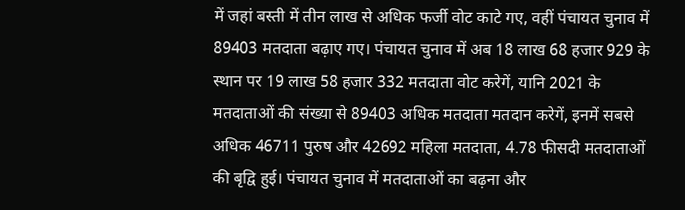में जहां बस्ती में तीन लाख से अधिक फर्जी वोट काटे गए, वहीं पंचायत चुनाव में 89403 मतदाता बढ़ाए गए। पंचायत चुनाव में अब 18 लाख 68 हजार 929 के स्थान पर 19 लाख 58 हजार 332 मतदाता वोट करेगें, यानि 2021 के मतदाताओं की संख्या से 89403 अधिक मतदाता मतदान करेगें, इनमें सबसे अधिक 46711 पुरुष और 42692 महिला मतदाता, 4.78 फीसदी मतदाताओं की बृद्वि हुई। पंचायत चुनाव में मतदाताओं का बढ़ना और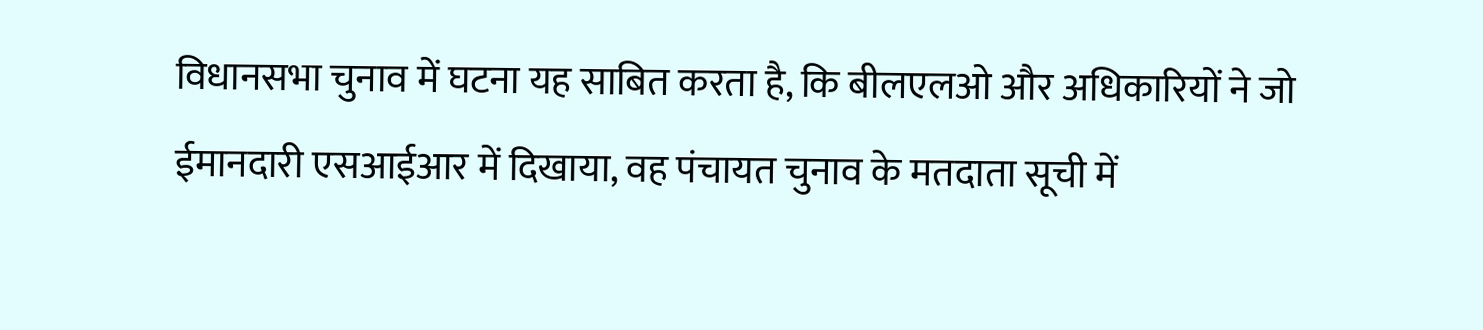विधानसभा चुनाव में घटना यह साबित करता है, कि बीलएलओ और अधिकारियों ने जो ईमानदारी एसआईआर में दिखाया, वह पंचायत चुनाव के मतदाता सूची में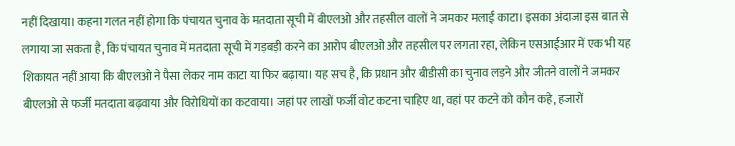नहीं दिखाया। कहना गलत नहीं होगा कि पंचायत चुनाव के मतदाता सूची में बीएलओ और तहसील वालों ने जमकर मलाई काटा। इसका अंदाजा इस बात से लगाया जा सकता है, कि पंचायत चुनाव में मतदाता सूची में गड़बड़ी करने का आरोप बीएलओ और तहसील पर लगता रहा, लेकिन एसआईआर में एक भी यह शिकायत नहीं आया कि बीएलओ ने पैसा लेकर नाम काटा या फिर बढ़ाया। यह सच है, कि प्रधान और बीडीसी का चुनाव लड़ने और जीतने वालों ने जमकर बीएलओ से फर्जी मतदाता बढ़वाया और विरोधियों का कटवाया। जहां पर लाखों फर्जी वोट कटना चाहिए था, वहां पर कटने को कौन कहे, हजारों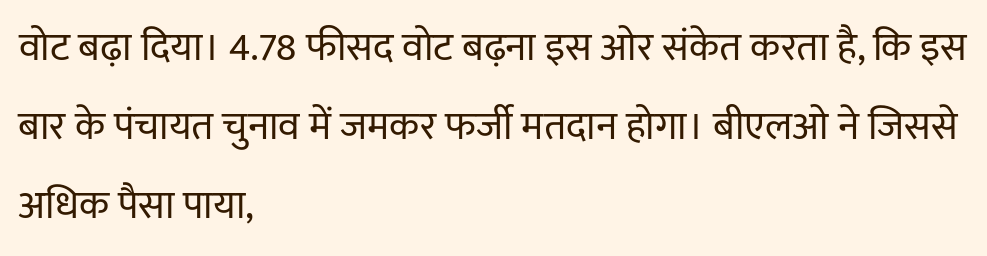वोट बढ़ा दिया। 4.78 फीसद वोट बढ़ना इस ओर संकेत करता है, कि इस बार के पंचायत चुनाव में जमकर फर्जी मतदान होगा। बीएलओ ने जिससे अधिक पैसा पाया,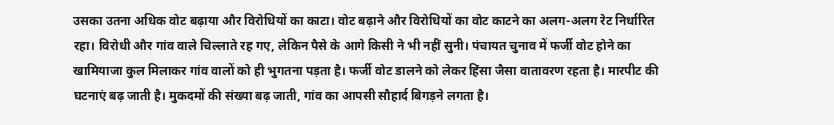उसका उतना अधिक वोट बढ़ाया और विरोधियों का काटा। वोट बढ़ाने और विरोधियों का वोट काटने का अलग-अलग रेट निर्धारित रहा। विरोधी और गांव वाले चिल्लाते रह गए, लेकिन पैसे के आगे किसी ने भी नहीं सुनी। पंचायत चुनाव में फर्जी वोट होने का खामियाजा कुल मिलाकर गांव वालों को ही भुगतना पड़ता है। फर्जी वोट डालने को लेकर हिंसा जैसा वातावरण रहता है। मारपीट की घटनाएं बढ़ जाती है। मुकदमों की संख्या बढ़ जाती, गांव का आपसी सौहार्द बिगड़ने लगता है।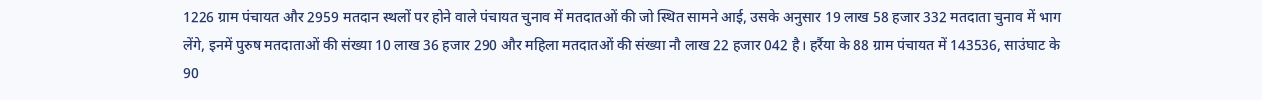1226 ग्राम पंचायत और 2959 मतदान स्थलों पर होने वाले पंचायत चुनाव में मतदातओं की जो स्थित सामने आई, उसके अनुसार 19 लाख 58 हजार 332 मतदाता चुनाव में भाग लेंगे, इनमें पुरुष मतदाताओं की संख्या 10 लाख 36 हजार 290 और महिला मतदातओं की संख्या नौ लाख 22 हजार 042 है। हर्रैया के 88 ग्राम पंचायत में 143536, साउंघाट के 90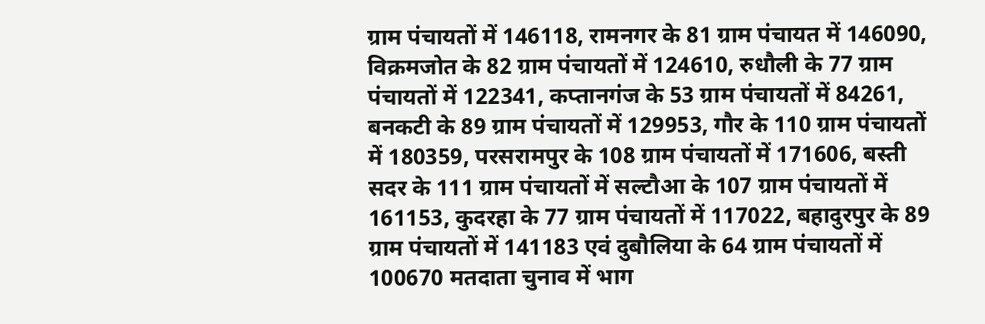ग्राम पंचायतों में 146118, रामनगर के 81 ग्राम पंचायत में 146090, विक्रमजोत के 82 ग्राम पंचायतों में 124610, रुधौली के 77 ग्राम पंचायतों में 122341, कप्तानगंज के 53 ग्राम पंचायतों में 84261, बनकटी के 89 ग्राम पंचायतों में 129953, गौर के 110 ग्राम पंचायतों में 180359, परसरामपुर के 108 ग्राम पंचायतों में 171606, बस्ती सदर के 111 ग्राम पंचायतों में सल्टौआ के 107 ग्राम पंचायतों में 161153, कुदरहा के 77 ग्राम पंचायतों में 117022, बहादुरपुर के 89 ग्राम पंचायतों में 141183 एवं दुबौलिया के 64 ग्राम पंचायतों में 100670 मतदाता चुनाव में भाग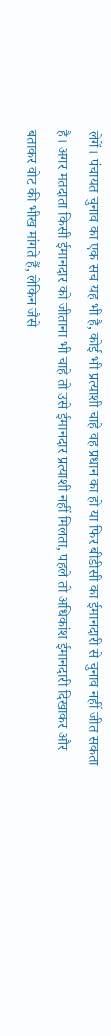लेगें। पंचायत चुनाव का एक सच यह भी है, कोई भी प्रत्याशी चाहे वह प्रधान का हो या फिर बीडीसी का ईमानदारी से चुनाव नहीं जीत सकता है। अगर मतदाता किसी ईमानदार को जीताना भी चाहे तो उसे ईमानदार प्रत्याशी नहीं मिलता, पहले तो अधिकांश ईमानदारी दिखाकर और बताकर वोट की भीख मांगते हैं, लेकिन जैसे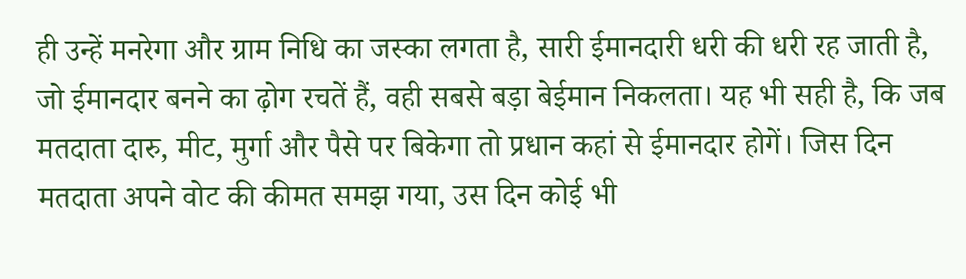ही उन्हें मनरेगा और ग्राम निधि का जस्का लगता है, सारी ईमानदारी धरी की धरी रह जाती है, जो ईमानदार बनने का ढ़ोग रचतें हैं, वही सबसे बड़ा बेईमान निकलता। यह भी सही है, कि जब मतदाता दारु, मीट, मुर्गा और पैसे पर बिकेगा तो प्रधान कहां से ईमानदार होगें। जिस दिन मतदाता अपने वोट की कीमत समझ गया, उस दिन कोई भी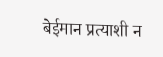बेईमान प्रत्याशी न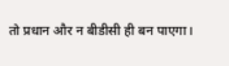तो प्रधान और न बीडीसी ही बन पाएगा।